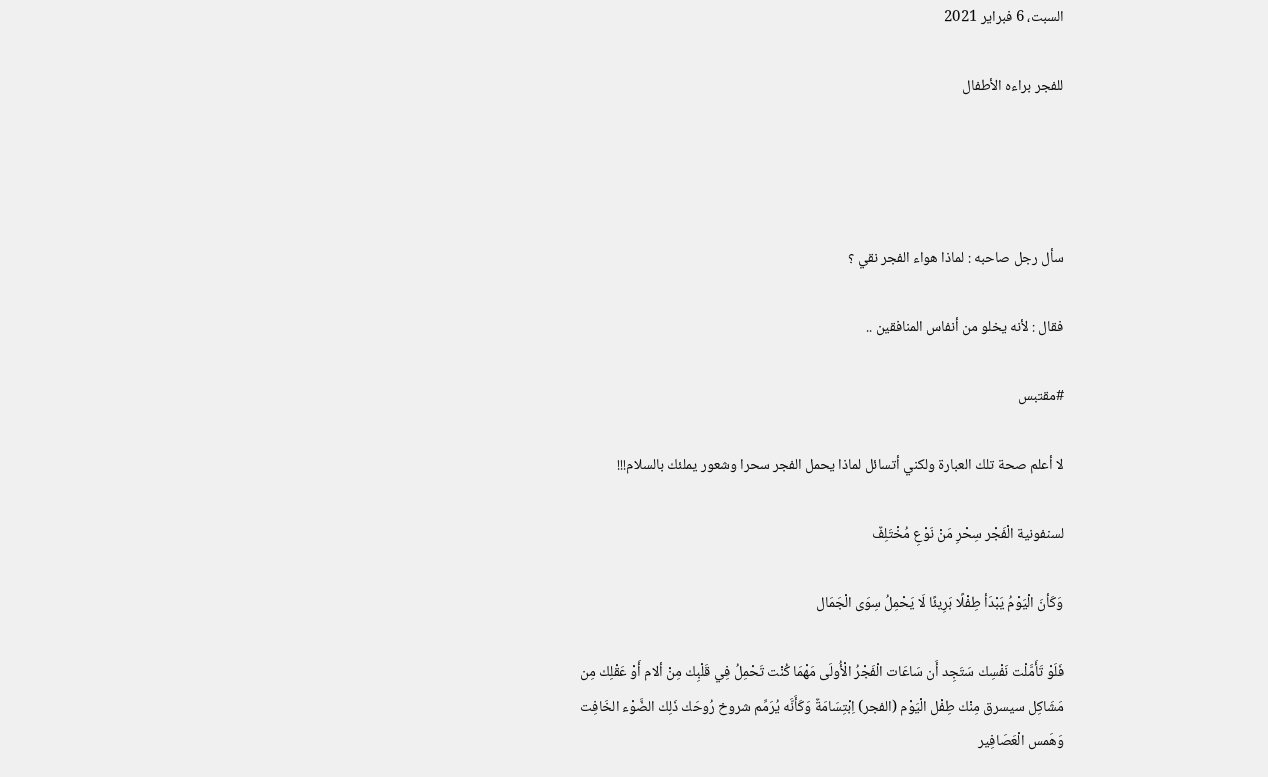السبت، 6 فبراير 2021

للفجر براءه الأطفال




سأل رجل صاحبه : لماذا هواء الفجر نقي ؟

فقال : لأنه يخلو من أنفاس المنافقين ..

#مقتبس

لا أعلم صحة تلك العبارة ولكني أتسائل لماذا يحمل الفجر سحرا وشعور يملئك بالسلام!!!

لسنفونية الْفَجْر سِحْرِ مَنْ نَوْعِ مُخْتَلِفٌ

وَكَأنَ الْيَوْمُ يَبْدَأ طِفْلًا بَرِيئًا لَا يَحْمِلُ سِوَى الْجَمَال

فَلَوْ تَأَمَّلْت نَفْسِك سَتَجِد أَن سَاعَات الْفَجْرُ الْأُولَى مَهْمَا كُنْت تَحْمِلُ فِي قَلْبِك مِنْ ألام أَوْ عَقْلِك مِن مَشَاكِل سيسرق مِنْك طِفْل الْيَوْم (الفجر) اِبْتِسَامَةٌ وَكَأَنَّه يُرَمِّم شروخ رُوحَك ذَلِك الضَّوْء الخَافِت وَهَمس الْعَصَافِير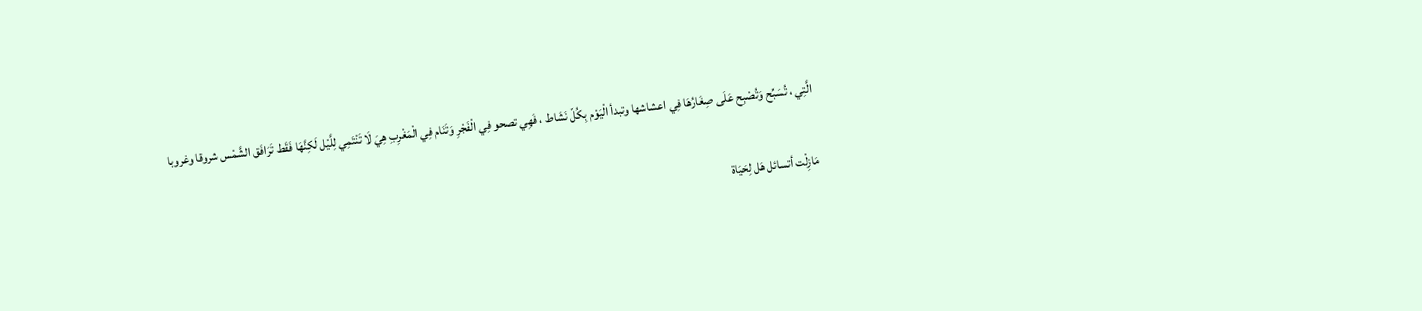الَّتِي ، تُسَبِّح وَتُصْبِح عَلَى صِغَارُهَا فِي اعشاشها وتبدأ الْيَوْم بِكُلّ نَشَاط ، فَهِي تصحو فِي الْفَجْرِ وَتَنَام فِي الْمَغْرِبِ هِيَ لَا تَنْتَمِي لِلَّيْل لَكِنَّهَا فَقَط تَرَافَق الشَّمْس شروقا وغروبا

مَازِلْت أتسائل هَل لِحَيَاة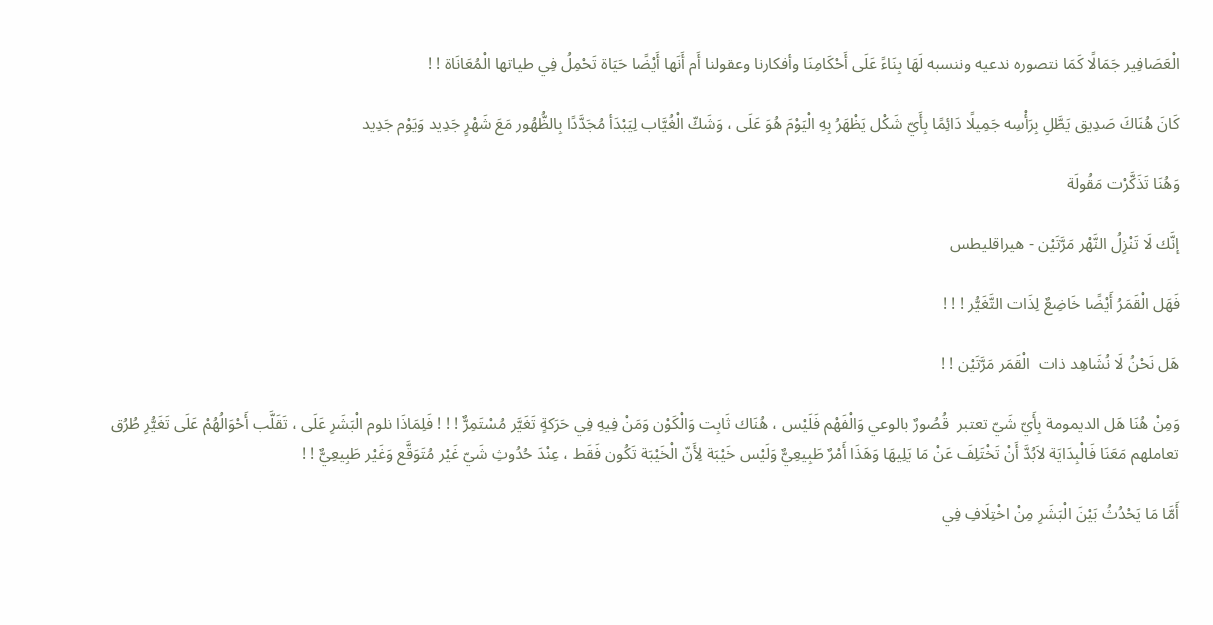الْعَصَافِير جَمَالًا كَمَا نتصوره ندعيه وننسبه لَهَا بِنَاءً عَلَى أَحْكَامِنَا وأفكارنا وعقولنا أَم أَنَها أَيْضًا حَيَاة تَحْمِلُ فِي طياتها الْمُعَانَاة ! !

كَانَ هُنَاكَ صَدِيق يَطَّلِ بِرَأْسِه جَمِيلًا دَائِمًا بِأَيّ شَكْل يَظْهَرُ بِهِ الْيَوْمَ هُوَ عَلَى ، وَشَكّ الْغُيَّاب لِيَبْدَأ مُجَدَّدًا بِالظُّهُور مَعَ شَهْرٍ جَدِيد وَيَوْم جَدِيد

وَهُنَا تَذَكَّرْت مَقُولَة

إنَّك لَا تَنْزِلُ النَّهْر مَرَّتَيْن - هيراقليطس

فَهَل الْقَمَرُ أَيْضًا خَاضِعٌ لِذَات التَّغَيُّر ! ! !

هَل نَحْنُ لَا نُشَاهِد ذات  الْقَمَر مَرَّتَيْن ! !

وَمِنْ هُنَا هَل الديمومة بِأَيّ شَيّ تعتبر  قُصُورٌ بالوعي وَالْفَهْم فَلَيْس ، هُنَاك ثَابِت وَالْكَوْن وَمَنْ فِيهِ فِي حَرَكةٍ تَغَيَّر مُسْتَمِرٌّ ! ! ! فَلِمَاذَا نلوم الْبَشَرِ عَلَى ، تَقَلَّب أَحْوَالُهُمْ عَلَى تَغَيُّرِ طُرُق تعاملهم مَعَنَا فَالْبِدَايَة لاَبُدَّ أَنْ تَخْتَلِفَ عَنْ مَا يَلِيهَا وَهَذَا أَمْرٌ طَبِيعِيٌّ وَلَيْس خَيْبَة لِأَنّ الْخَيْبَة تَكُون فَقَط ، عِنْدَ حُدُوثِ شَيّ غَيْر مُتَوَقَّع وَغَيْر طَبِيعِيٌّ ! !

أَمَّا مَا يَحْدُثُ بَيْنَ الْبَشَرِ مِنْ اخْتِلَافِ فِي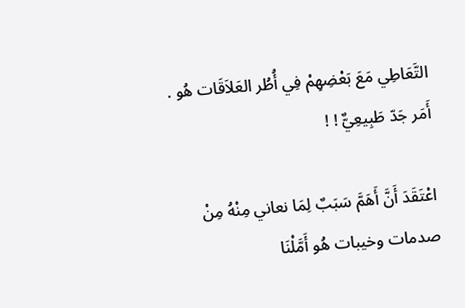التَّعَاطِي مَعَ بَعْضِهِمْ فِي أُطُر العَلاَقَات هُو . أَمَر جَدّ طَبِيعِيٌّ ! !

اعْتَقَدَ أَنَّ أَهَمَّ سَبَبٌ لِمَا نعاني مِنْهُ مِنْ صدمات وخيبات هُو أَمَّلْنَا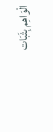الْوَاهِم بِثَبَات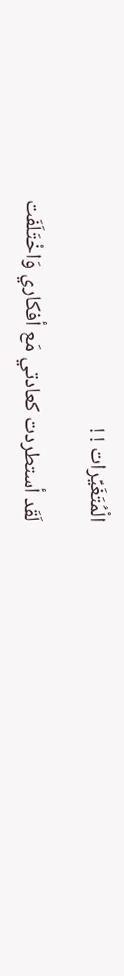الْمُتَغَيِّرات ! !

لَقَد أستطردت كعادتي مَع أفكاري وَاخْتَلَفَت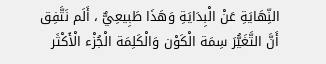النِّهَايَةِ عَنْ الْبِدَايَةِ وَهَذَا طَبِيعِيٌّ ، أَلَم نَتَّفِق أَنَّ التَّغَيُّرَ سِمَة الْكَوْن وَالْكَلِمَة الْجُزْء الْأَكْثَر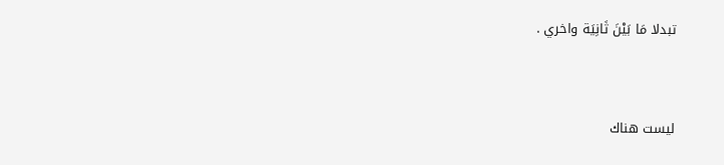تبدلا مَا بَيْنَ ثَانِيَة واخري .



ليست هناك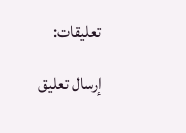تعليقات:

إرسال تعليق